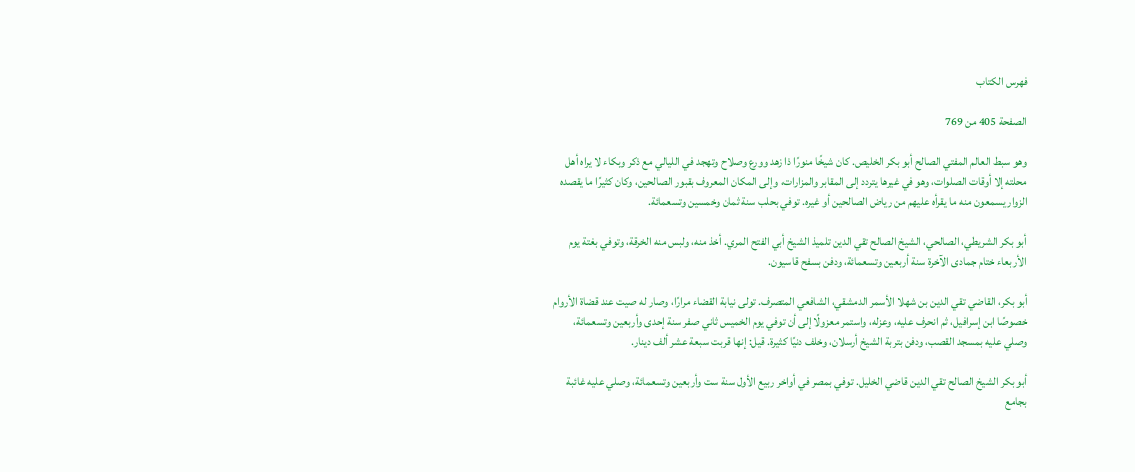فهرس الكتاب

الصفحة 405 من 769

وهو سبط العالم المفتي الصالح أبو بكر الخليص. كان شيخًا منورًا ذا زهد وورع وصلاح وتهجد في الليالي مع ذكر وبكاء لا يراه أهل محلته إلا أوقات الصلوات، وهو في غيرها يتردد إلى المقابر والمزارات، وإلى المكان المعروف بقبور الصالحين، وكان كثيرًا ما يقصده الزوار يسمعون منه ما يقرأه عليهم من رياض الصالحين أو غيره. توفي بحلب سنة ثمان وخمسين وتسعمائة.

أبو بكر الشريطي، الصالحي، الشيخ الصالح تقي الدين تلميذ الشيخ أبي الفتح المري. أخذ منه، ولبس منه الخرقة، وتوفي بغتة يوم الأربعاء ختام جمادى الآخرة سنة أربعين وتسعمائة، ودفن بسفح قاسيون.

أبو بكر، القاضي تقي الدين بن شهلا الأسمر الدمشقي، الشافعي المتصرف. تولى نيابة القضاء مرارًا، وصار له صيت عند قضاة الأروام خصوصًا ابن إسرافيل، ثم انحرف عليه، وعزله، واستمر معزولًا إلى أن توفي يوم الخميس ثاني صفر سنة إحدى وأربعين وتسعمائة، وصلي عليه بمسجد القصب، ودفن بتربة الشيخ أرسلان، وخلف دنيًا كثيرة. قيل: إنها قربت سبعة عشر ألف دينار.

أبو بكر الشيخ الصالح تقي الدين قاضي الخليل. توفي بمصر في أواخر ربيع الأول سنة ست وأربعين وتسعمائة، وصلي عليه غائبة بجامع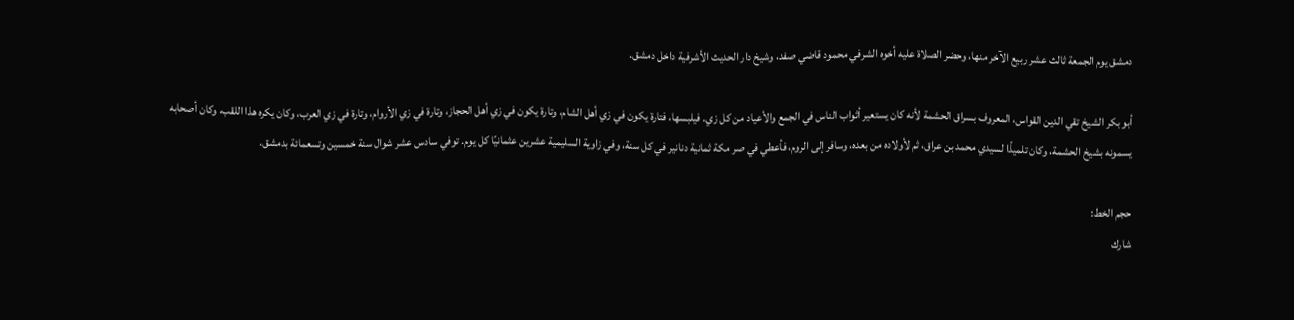دمشق يوم الجمعة ثالث عشر ربيع الآخر منها، وحضر الصلاة عليه أخوه الشرفي محمود قاضي صفد، وشيخ دار الحديث الأشرفية داخل دمشق.

أبو بكر الشيخ تقي الدين القواس، المعروف بسراق الحشمة لأنه كان يستعير أثواب الناس في الجمع والأعياد من كل زي. فيلبسها، فتارة يكون في زي أهل الشام، وتارة يكون في زي أهل الحجاز، وتارة في زي الأروام، وتارة في زي العرب، وكان يكره هذا اللقب، وكان أصحابه يسمونه بشيخ الحشمة، وكان تلميذًا لسيدي محمد بن عراق، ثم لأولاده من بعده، وسافر إلى الروم، فأعطي في صر مكة ثمانية دنانير في كل سنة، وفي زاوية السليمية عشرين عثمانيًا كل يوم. توفي سادس عشر شوال سنة خمسين وتسعمائة بدمشق.

حجم الخط:
شارك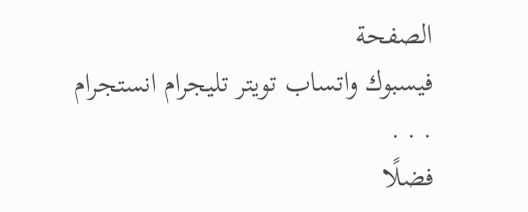الصفحة
فيسبوك واتساب تويتر تليجرام انستجرام
. . .
فضلًا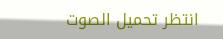انتظر تحميل الصوت